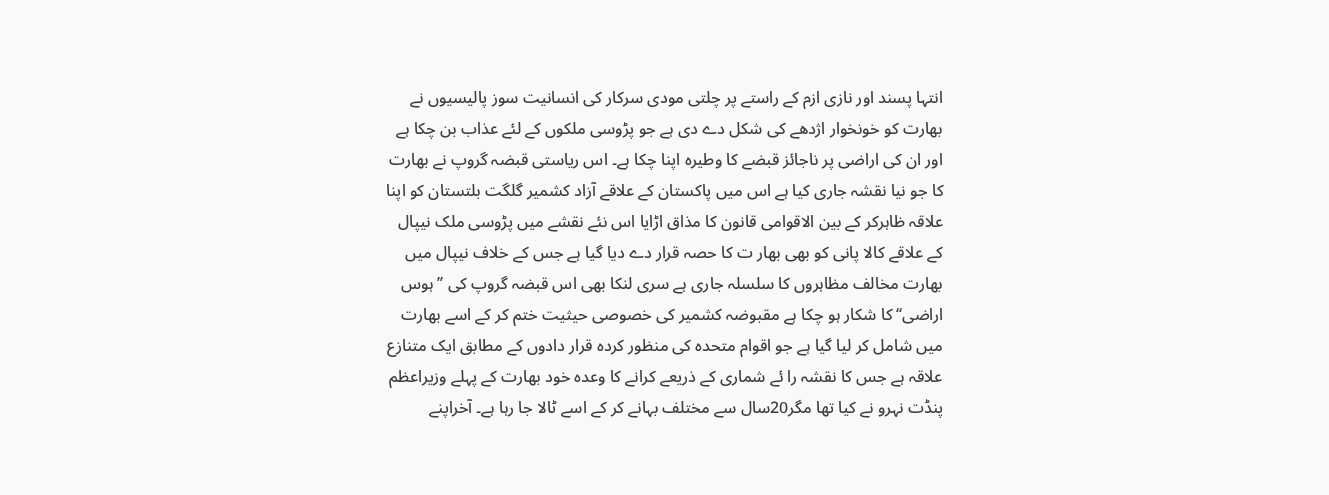انتہا پسند اور نازی ازم کے راستے پر چلتی مودی سرکار کی انسانیت سوز پالیسیوں نے بھارت کو خونخوار اژدھے کی شکل دے دی ہے جو پڑوسی ملکوں کے لئے عذاب بن چکا ہے اور ان کی اراضی پر ناجائز قبضے کا وطیرہ اپنا چکا ہے۔ اس ریاستی قبضہ گروپ نے بھارت کا جو نیا نقشہ جاری کیا ہے اس میں پاکستان کے علاقے آزاد کشمیر گلگت بلتستان کو اپنا علاقہ ظاہرکر کے بین الاقوامی قانون کا مذاق اڑایا اس نئے نقشے میں پڑوسی ملک نیپال کے علاقے کالا پانی کو بھی بھار ت کا حصہ قرار دے دیا گیا ہے جس کے خلاف نیپال میں بھارت مخالف مظاہروں کا سلسلہ جاری ہے سری لنکا بھی اس قبضہ گروپ کی ’’ہوس اراضی‘‘ کا شکار ہو چکا ہے مقبوضہ کشمیر کی خصوصی حیثیت ختم کر کے اسے بھارت میں شامل کر لیا گیا ہے جو اقوام متحدہ کی منظور کردہ قرار دادوں کے مطابق ایک متنازع علاقہ ہے جس کا نقشہ را ئے شماری کے ذریعے کرانے کا وعدہ خود بھارت کے پہلے وزیراعظم پنڈت نہرو نے کیا تھا مگر20سال سے مختلف بہانے کر کے اسے ٹالا جا رہا ہے۔ آخراپنے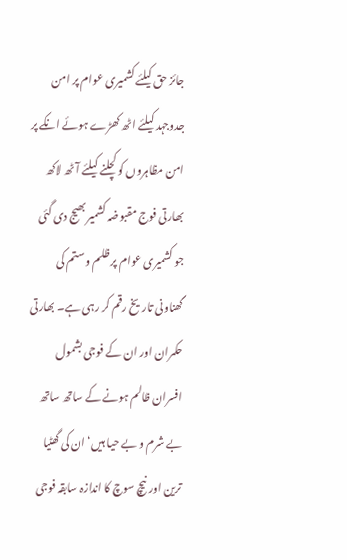جائز حق کیلئے کشمیری عوام پر امن جدوجہد کیلئے اٹھ کھڑے ہوئے انکے پر امن مظاہروں کو کچلنے کیلئے آٹھ لاکھ بھارتی فوج مقبوضہ کشمیر بھیج دی گئی جو کشمیری عوام پر ظلم و ستم کی گھناونی تاریخ رقم کر رہی ہے۔ بھارتی حکمران اور ان کے فوجی بشمول افسران ظالم ہونے کے ساتھ ساتھ بے شرم و بے حیا ہیں‘ ان کی گھٹیا ترین اور نیچ سوچ کا اندازہ سابقہ فوجی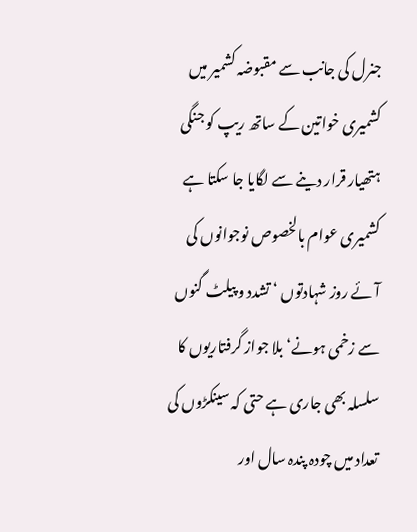جنرل کی جانب سے مقبوضہ کشمیر میں کشمیری خواتین کے ساتھ ریپ کو جنگی ہتھیار قرار دینے سے لگایا جا سکتا ہے کشمیری عوام بالخصوص نوجوانوں کی آئے روز شہادتوں ‘ تشدد و پیلٹ گنوں سے زخمی ہونے‘ بلا جواز گرفتاریوں کا سلسلہ بھی جاری ہے حتی کہ سینکڑوں کی تعداد میں چودہ پندہ سال اور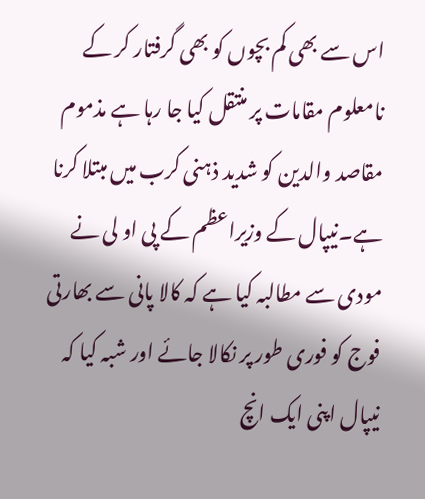اس سے بھی کم بچوں کو بھی گرفتار کر کے نامعلوم مقامات پر منتقل کیا جا رہا ہے مذموم مقاصد والدین کو شدید ذہنی کرب میں مبتلا کرنا ہے۔نیپال کے وزیراعظم کے پی او لی نے مودی سے مطالبہ کیا ہے کہ کالا پانی سے بھارتی فوج کو فوری طور پر نکالا جائے اور شبہ کیا کہ نیپال اپنی ایک انچ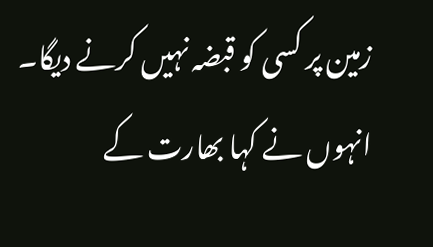زمین پر کسی کو قبضہ نہیں کرنے دیگا۔ انہوں نے کہا بھارت کے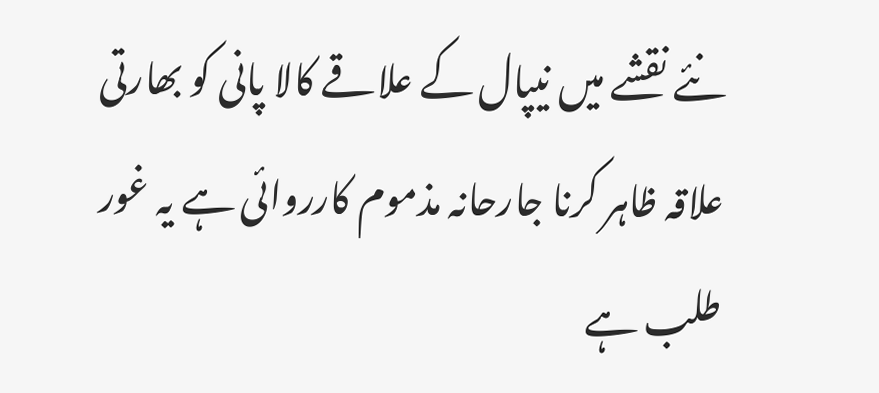نئے نقشے میں نیپال کے علاقے کالا پانی کو بھارتی علاقہ ظاہر کرنا جارحانہ مذموم کارروائی ہے یہ غور طلب ہے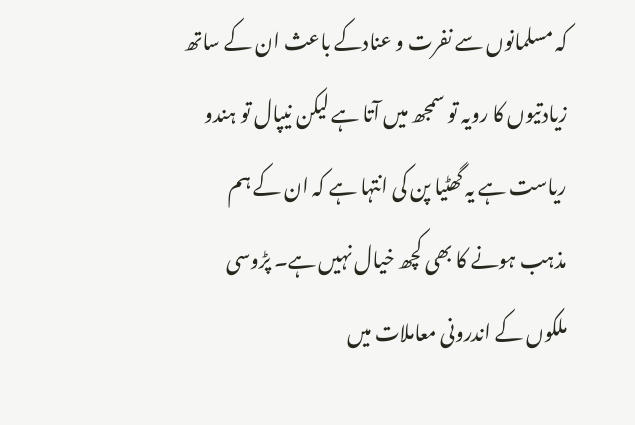کہ مسلمانوں سے نفرت و عنادکے باعث ان کے ساتھ زیادتیوں کا رویہ تو سمجھ میں آتا ہے لیکن نیپال تو ہندو ریاست ہے یہ گھٹیا پن کی انتہا ہے کہ ان کے ہم مذہب ہونے کا بھی کچھ خیال نہیں ہے۔ پڑوسی ملکوں کے اندرونی معاملات میں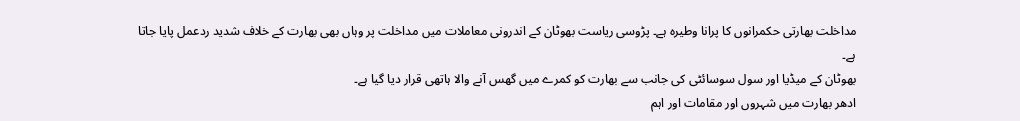مداخلت بھارتی حکمرانوں کا پرانا وطیرہ ہے۔ پڑوسی ریاست بھوٹان کے اندرونی معاملات میں مداخلت پر وہاں بھی بھارت کے خلاف شدید ردعمل پایا جاتا ہے۔
بھوٹان کے میڈیا اور سول سوسائٹی کی جانب سے بھارت کو کمرے میں گھس آنے والا ہاتھی قرار دیا گیا ہے۔
ادھر بھارت میں شہروں اور مقامات اور اہم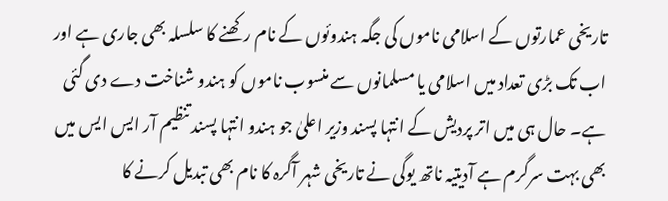تاریخی عمارتوں کے اسلامی ناموں کی جگہ ہندوئوں کے نام رکھنے کا سلسلہ بھی جاری ہے اور اب تک بڑی تعداد میں اسلامی یا مسلمانوں سے منسوب ناموں کو ہندو شناخت دے دی گئی ہے۔ حال ہی میں اتر پردیش کے انتہا پسند وزیر اعلیٰ جو ہندو انتہا پسند تنظیم آر ایس ایس میں بھی بہت سرگرم ہے آدیتیہ ناتھ یوگی نے تاریخی شہر آگرہ کا نام بھی تبدیل کرنے کا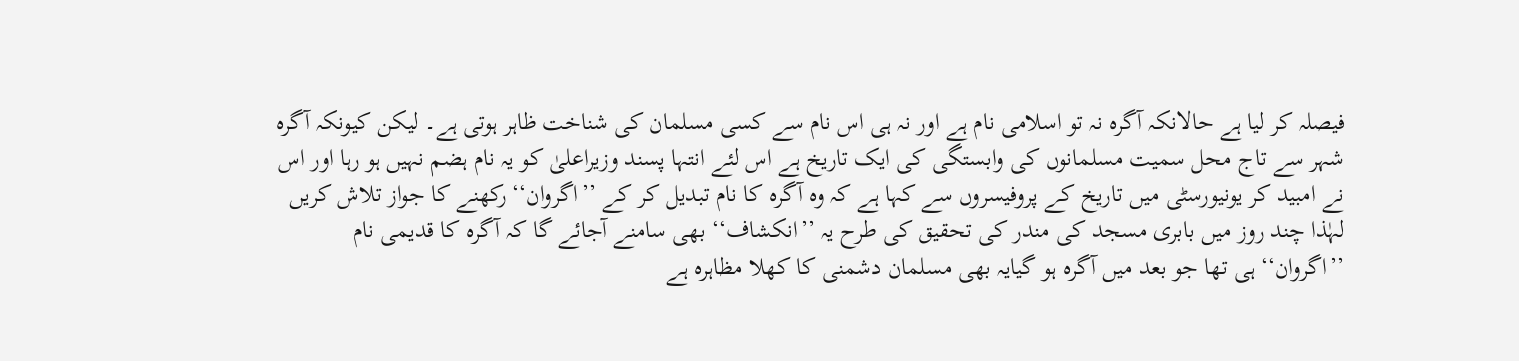فیصلہ کر لیا ہے حالانکہ آگرہ نہ تو اسلامی نام ہے اور نہ ہی اس نام سے کسی مسلمان کی شناخت ظاہر ہوتی ہے۔ لیکن کیونکہ آگرہ شہر سے تاج محل سمیت مسلمانوں کی وابستگی کی ایک تاریخ ہے اس لئے انتہا پسند وزیراعلیٰ کو یہ نام ہضم نہیں ہو رہا اور اس نے امبید کر یونیورسٹی میں تاریخ کے پروفیسروں سے کہا ہے کہ وہ آگرہ کا نام تبدیل کر کے ’’اگروان‘‘ رکھنے کا جواز تلاش کریں لہٰذا چند روز میں بابری مسجد کی مندر کی تحقیق کی طرح یہ ’’انکشاف‘‘ بھی سامنے آجائے گا کہ آگرہ کا قدیمی نام ’’اگروان‘‘ ہی تھا جو بعد میں آگرہ ہو گیایہ بھی مسلمان دشمنی کا کھلا مظاہرہ ہے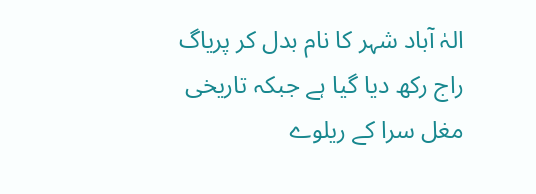الہٰ آباد شہر کا نام بدل کر پریاگ راج رکھ دیا گیا ہے جبکہ تاریخی مغل سرا کے ریلوے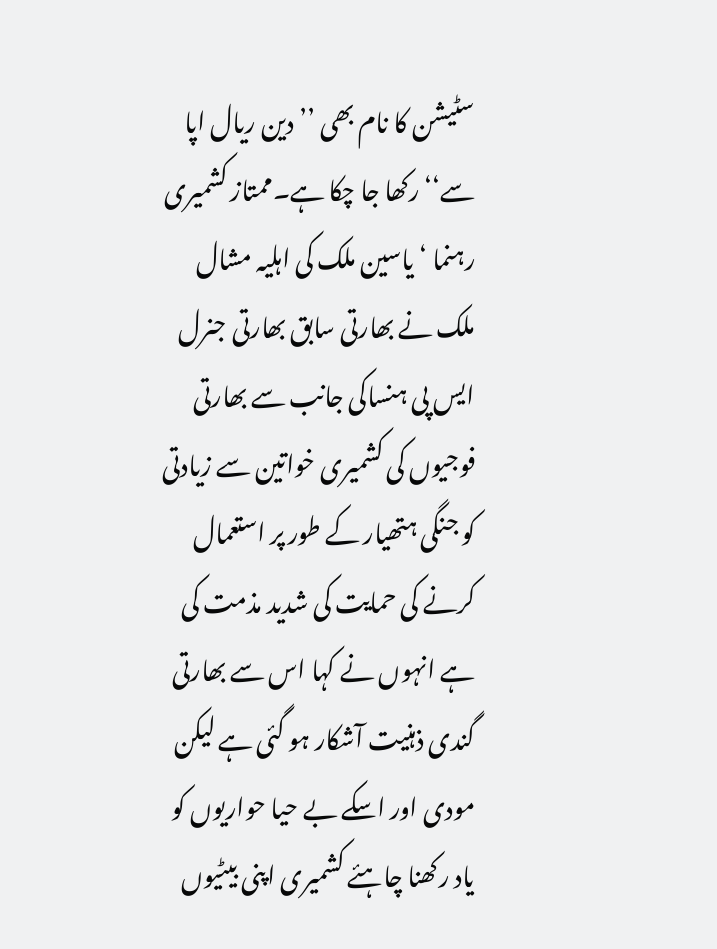سٹیشن کا نام بھی ’’دین ریال اپا سے‘‘ رکھا جا چکا ہے۔ممتاز کشمیری رہنما ‘ یاسین ملک کی اہلیہ مشال ملک نے بھارتی سابق بھارتی جنرل ایس پی ہنساکی جانب سے بھارتی فوجیوں کی کشمیری خواتین سے زیادتی کو جنگی ہتھیار کے طور پر استعمال کرنے کی حمایت کی شدید مذمت کی ہے انہوں نے کہا اس سے بھارتی گندی ذہنیت آشکار ہو گئی ہے لیکن مودی اور اسکے بے حیا حواریوں کو یاد رکھنا چاہئے کشمیری اپنی بیٹیوں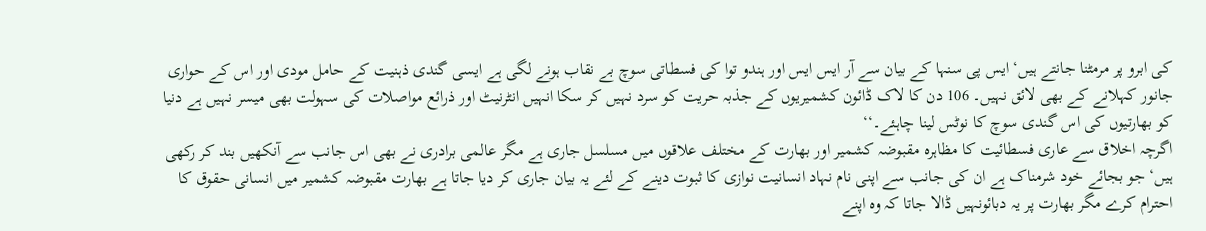کی ابرو پر مرمٹنا جانتے ہیں‘ ایس پی سنہا کے بیان سے آر ایس ایس اور ہندو توا کی فسطاتی سوچ بے نقاب ہونے لگی ہے ایسی گندی ذہنیت کے حامل مودی اور اس کے حواری جانور کہلانے کے بھی لائق نہیں۔ 106 دن کا لاک ڈائون کشمیریوں کے جذبہ حریت کو سرد نہیں کر سکا انہیں انٹرنیٹ اور ذرائع مواصلات کی سہولت بھی میسر نہیں ہے دنیا کو بھارتیوں کی اس گندی سوچ کا نوٹس لینا چاہئے۔‘‘
اگرچہ اخلاق سے عاری فسطائیت کا مظاہرہ مقبوضہ کشمیر اور بھارت کے مختلف علاقوں میں مسلسل جاری ہے مگر عالمی برادری نے بھی اس جانب سے آنکھیں بند کر رکھی ہیں‘ جو بجائے خود شرمناک ہے ان کی جانب سے اپنی نام نہاد انسانیت نوازی کا ثبوت دینے کے لئے یہ بیان جاری کر دیا جاتا ہے بھارت مقبوضہ کشمیر میں انسانی حقوق کا احترام کرے مگر بھارت پر یہ دبائونہیں ڈالا جاتا کہ وہ اپنے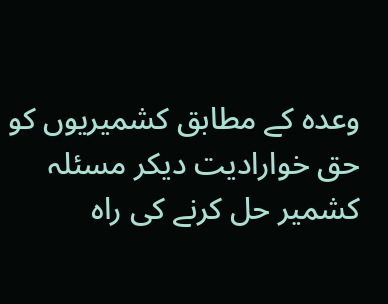وعدہ کے مطابق کشمیریوں کو حق خوارادیت دیکر مسئلہ کشمیر حل کرنے کی راہ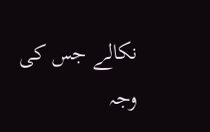نکالے جس کی وجہ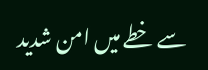سے خطے میں امن شدید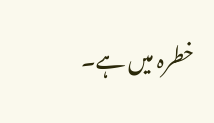خطرہ میں ہے۔